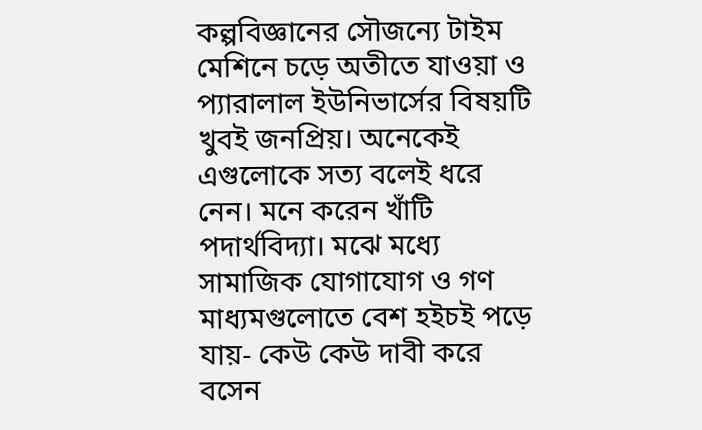কল্পবিজ্ঞানের সৌজন্যে টাইম মেশিনে চড়ে অতীতে যাওয়া ও প্যারালাল ইউনিভার্সের বিষয়টি খুবই জনপ্রিয়। অনেকেই এগুলোকে সত্য বলেই ধরে নেন। মনে করেন খাঁটি পদার্থবিদ্যা। মঝে মধ্যে সামাজিক যোগাযোগ ও গণ মাধ্যমগুলোতে বেশ হইচই পড়ে যায়- কেউ কেউ দাবী করে বসেন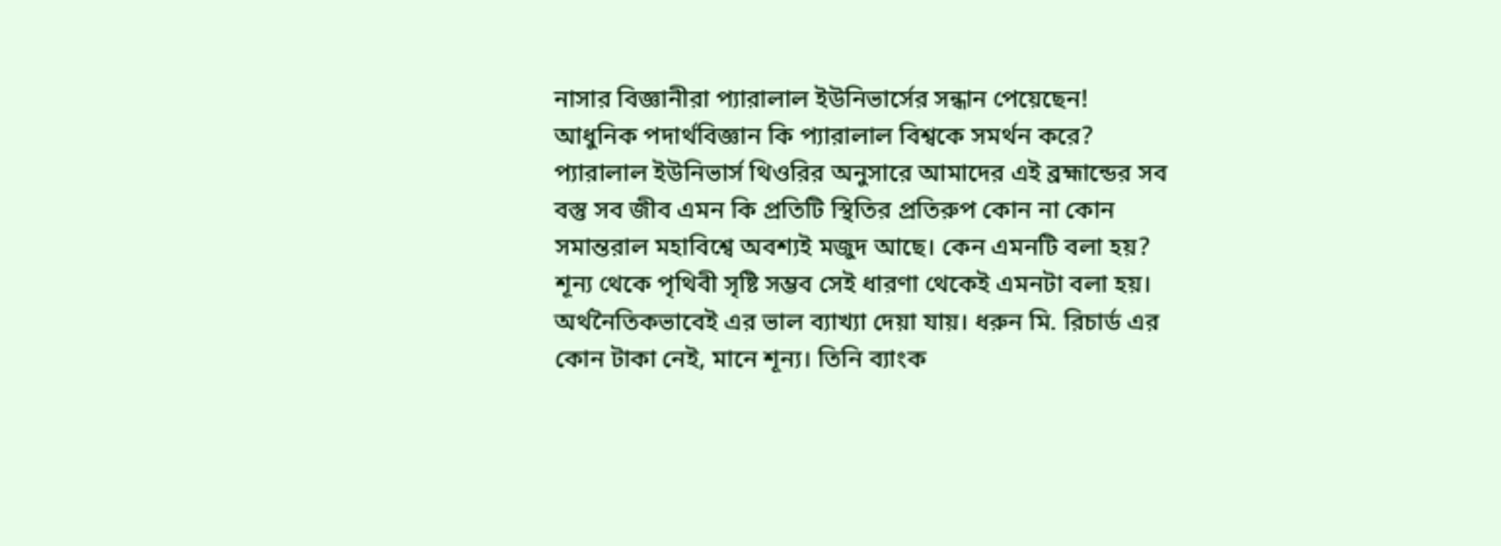নাসার বিজ্ঞানীরা প্যারালাল ইউনিভার্সের সন্ধান পেয়েছেন! আধুনিক পদার্থবিজ্ঞান কি প্যারালাল বিশ্বকে সমর্থন করে? প্যারালাল ইউনিভার্স থিওরির অনুসারে আমাদের এই ব্রহ্মান্ডের সব বস্তু সব জীব এমন কি প্রতিটি স্থিতির প্রতিরুপ কোন না কোন সমান্তরাল মহাবিশ্বে অবশ্যই মজুদ আছে। কেন এমনটি বলা হয়? শূন্য থেকে পৃথিবী সৃষ্টি সম্ভব সেই ধারণা থেকেই এমনটা বলা হয়। অর্থনৈতিকভাবেই এর ভাল ব্যাখ্যা দেয়া যায়। ধরুন মি. রিচার্ড এর কোন টাকা নেই, মানে শূন্য। তিনি ব্যাংক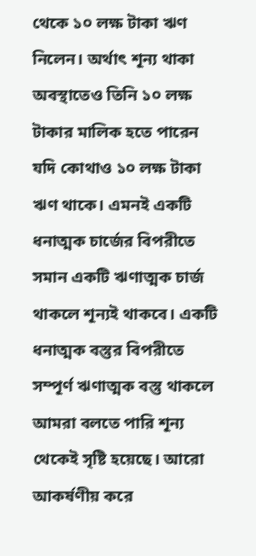থেকে ১০ লক্ষ টাকা ঋণ নিলেন। অর্থাৎ শূন্য থাকা অবস্থাতেও তিনি ১০ লক্ষ টাকার মালিক হতে পারেন যদি কোথাও ১০ লক্ষ টাকা ঋণ থাকে। এমনই একটি ধনাত্মক চার্জের বিপরীতে সমান একটি ঋণাত্মক চার্জ থাকলে শূন্যই থাকবে। একটি ধনাত্মক বস্তুর বিপরীতে সম্পূর্ণ ঋণাত্মক বস্তু থাকলে আমরা বলতে পারি শূন্য থেকেই সৃষ্টি হয়েছে। আরো আকর্ষণীয় করে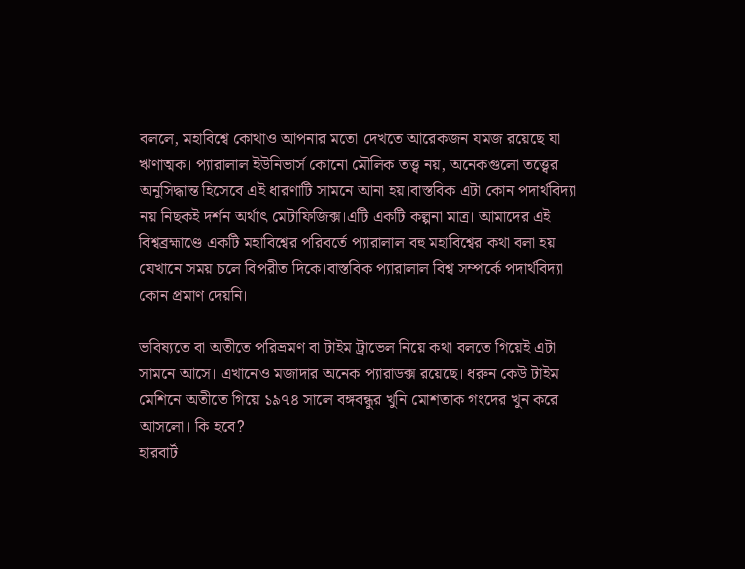বললে, মহাবিশ্বে কোথাও আপনার মতো দেখতে আরেকজন যমজ রয়েছে যা ঋণাত্মক। প্যারালাল ইউনিভার্স কোনো মৌলিক তত্ত্ব নয়, অনেকগুলো তত্ত্বের অনুসিদ্ধান্ত হিসেবে এই ধারণাটি সামনে আনা হয়।বাস্তবিক এটা কোন পদার্থবিদ্যা নয় নিছকই দর্শন অর্থাৎ মেটাফিজিক্স।এটি একটি কল্পনা মাত্র। আমাদের এই বিশ্বব্রহ্মাণ্ডে একটি মহাবিশ্বের পরিবর্তে প্যারালাল বহু মহাবিশ্বের কথা বলা হয় যেখানে সময় চলে বিপরীত দিকে।বাস্তবিক প্যারালাল বিশ্ব সম্পর্কে পদার্থবিদ্যা কোন প্রমাণ দেয়নি।

ভবিষ্যতে বা অতীতে পরিভ্রমণ বা টাইম ট্রাভেল নিয়ে কথা বলতে গিয়েই এটা সামনে আসে। এখানেও মজাদার অনেক প্যারাডক্স রয়েছে। ধরুন কেউ টাইম মেশিনে অতীতে গিয়ে ১৯৭৪ সালে বঙ্গবন্ধুর খুনি মোশতাক গংদের খুন করে আসলো। কি হবে?
হারবার্ট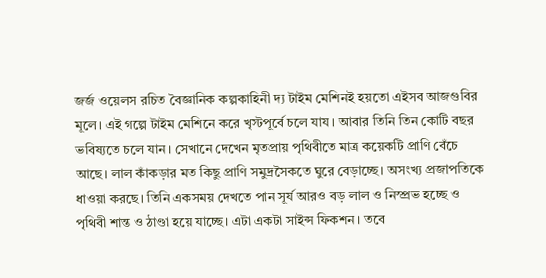জর্জ ওয়েলস রচিত বৈজ্ঞানিক কল্পকাহিনী দ্য টাইম মেশিনই হয়তো এইসব আজগুবির মূলে। এই গল্পে টাইম মেশিনে করে খৃস্টপূর্বে চলে যায। আবার তিনি তিন কোটি বছর ভবিষ্যতে চলে যান। সেখানে দেখেন মৃতপ্রায় পৃথিবীতে মাত্র কয়েকটি প্রাণি বেঁচে আছে। লাল কাঁকড়ার মত কিছু প্রাণি সমুদ্রসৈকতে ঘুরে বেড়াচ্ছে। অসংখ্য প্রজাপতিকে ধাওয়া করছে। তিনি একসময় দেখতে পান সূর্য আরও বড় লাল ও নিস্প্রভ হচ্ছে ও পৃথিবী শান্ত ও ঠাণ্ডা হয়ে যাচ্ছে। এটা একটা সাইন্স ফিকশন। তবে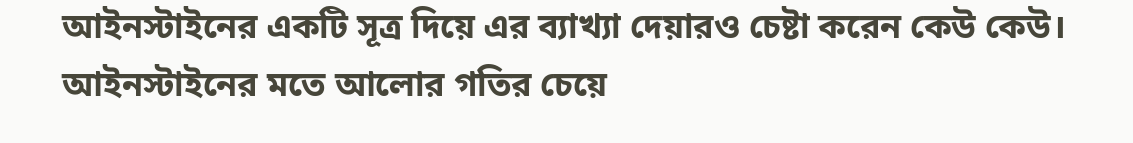আইনস্টাইনের একটি সূত্র দিয়ে এর ব্যাখ্যা দেয়ারও চেষ্টা করেন কেউ কেউ। আইনস্টাইনের মতে আলোর গতির চেয়ে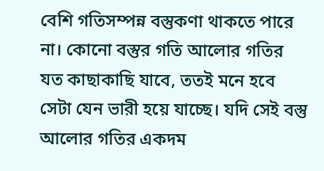বেশি গতিসম্পন্ন বস্তুকণা থাকতে পারে না। কোনো বস্তুর গতি আলোর গতির যত কাছাকাছি যাবে, ততই মনে হবে সেটা যেন ভারী হয়ে যাচ্ছে। যদি সেই বস্তু আলোর গতির একদম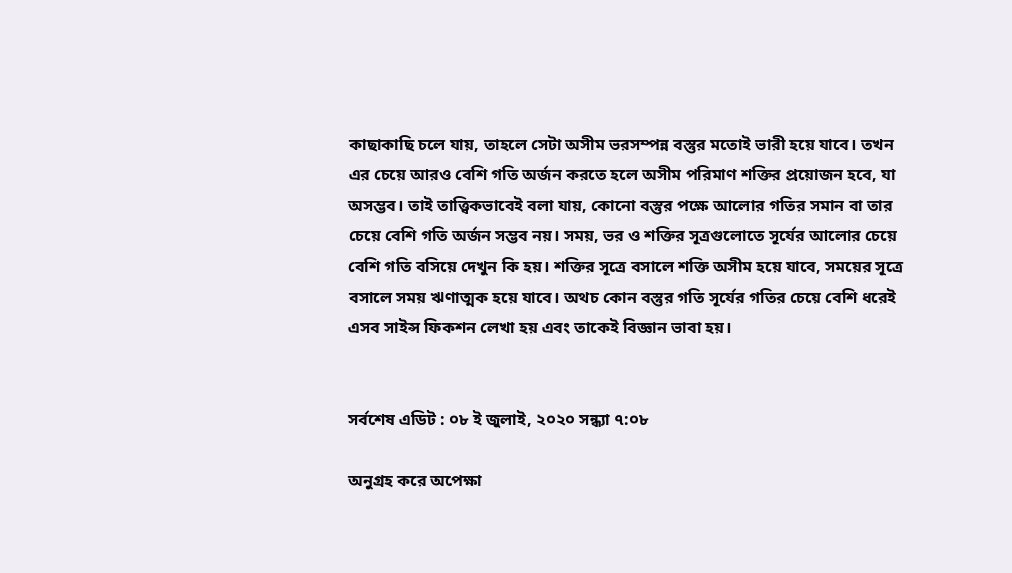কাছাকাছি চলে যায়, তাহলে সেটা অসীম ভরসম্পন্ন বস্তুর মতোই ভারী হয়ে যাবে। তখন এর চেয়ে আরও বেশি গতি অর্জন করতে হলে অসীম পরিমাণ শক্তির প্রয়োজন হবে, যা অসম্ভব। তাই তাত্ত্বিকভাবেই বলা যায়, কোনো বস্তুর পক্ষে আলোর গতির সমান বা তার চেয়ে বেশি গতি অর্জন সম্ভব নয়। সময়, ভর ও শক্তির সূত্রগুলোতে সূর্যের আলোর চেয়ে বেশি গতি বসিয়ে দেখুন কি হয়। শক্তির সূত্রে বসালে শক্তি অসীম হয়ে যাবে, সময়ের সূত্রে বসালে সময় ঋণাত্মক হয়ে যাবে। অথচ কোন বস্তুর গতি সূর্যের গতির চেয়ে বেশি ধরেই এসব সাইন্স ফিকশন লেখা হয় এবং তাকেই বিজ্ঞান ভাবা হয়।


সর্বশেষ এডিট : ০৮ ই জুলাই, ২০২০ সন্ধ্যা ৭:০৮

অনুগ্রহ করে অপেক্ষা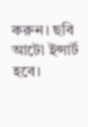করুন। ছবি আটো ইন্সার্ট হবে।